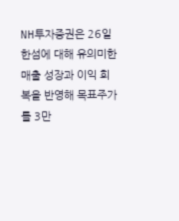NH투자증권은 26일 한섬에 대해 유의미한 매출 성장과 이익 회복을 반영해 목표주가를 3만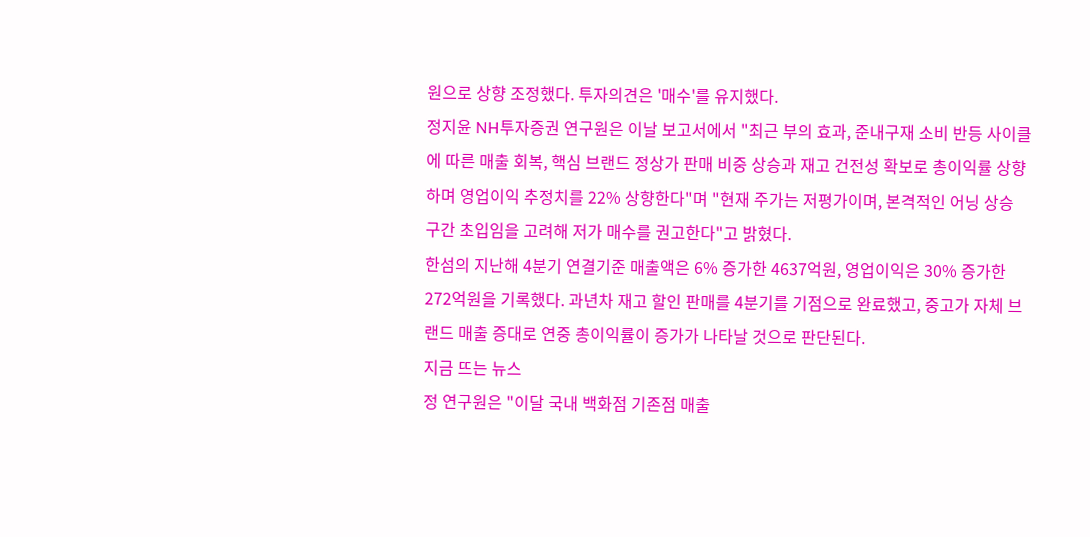원으로 상향 조정했다. 투자의견은 '매수'를 유지했다.
정지윤 NH투자증권 연구원은 이날 보고서에서 "최근 부의 효과, 준내구재 소비 반등 사이클에 따른 매출 회복, 핵심 브랜드 정상가 판매 비중 상승과 재고 건전성 확보로 총이익률 상향하며 영업이익 추정치를 22% 상향한다"며 "현재 주가는 저평가이며, 본격적인 어닝 상승 구간 초입임을 고려해 저가 매수를 권고한다"고 밝혔다.
한섬의 지난해 4분기 연결기준 매출액은 6% 증가한 4637억원, 영업이익은 30% 증가한 272억원을 기록했다. 과년차 재고 할인 판매를 4분기를 기점으로 완료했고, 중고가 자체 브랜드 매출 증대로 연중 총이익률이 증가가 나타날 것으로 판단된다.
지금 뜨는 뉴스
정 연구원은 "이달 국내 백화점 기존점 매출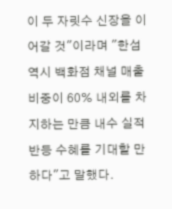이 두 자릿수 신장을 이어갈 것"이라며 "한섬 역시 백화점 채널 매출 비중이 60% 내외를 차지하는 만큼 내수 실적 반등 수혜를 기대할 만하다"고 말했다.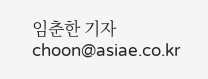임춘한 기자 choon@asiae.co.kr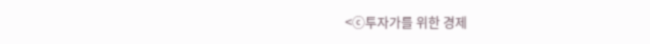<ⓒ투자가를 위한 경제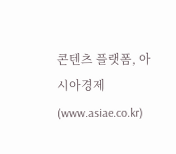콘텐츠 플랫폼, 아시아경제(www.asiae.co.kr)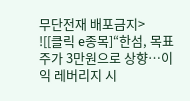무단전재 배포금지>
![[클릭 e종목]“한섬, 목표주가 3만원으로 상향…이익 레버리지 시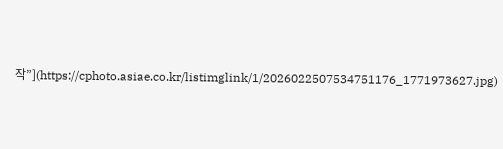작”](https://cphoto.asiae.co.kr/listimglink/1/2026022507534751176_1771973627.jpg)